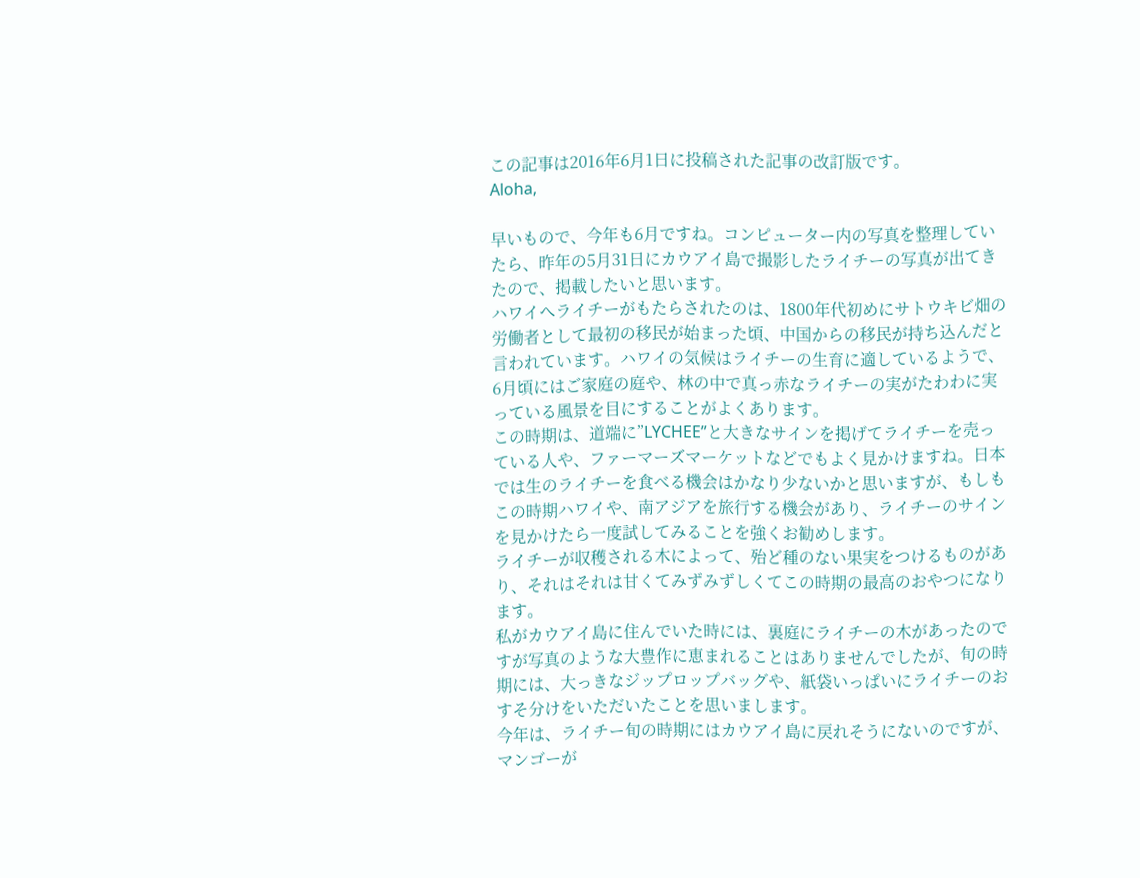この記事は2016年6月1日に投稿された記事の改訂版です。
Aloha,

早いもので、今年も6月ですね。コンピューター内の写真を整理していたら、昨年の5月31日にカウアイ島で撮影したライチーの写真が出てきたので、掲載したいと思います。
ハワイへライチーがもたらされたのは、1800年代初めにサトウキビ畑の労働者として最初の移民が始まった頃、中国からの移民が持ち込んだと言われています。ハワイの気候はライチーの生育に適しているようで、6月頃にはご家庭の庭や、林の中で真っ赤なライチーの実がたわわに実っている風景を目にすることがよくあります。
この時期は、道端に”LYCHEE”と大きなサインを掲げてライチーを売っている人や、ファーマーズマーケットなどでもよく見かけますね。日本では生のライチーを食べる機会はかなり少ないかと思いますが、もしもこの時期ハワイや、南アジアを旅行する機会があり、ライチーのサインを見かけたら一度試してみることを強くお勧めします。
ライチーが収穫される木によって、殆ど種のない果実をつけるものがあり、それはそれは甘くてみずみずしくてこの時期の最高のおやつになります。
私がカウアイ島に住んでいた時には、裏庭にライチーの木があったのですが写真のような大豊作に恵まれることはありませんでしたが、旬の時期には、大っきなジップロップバッグや、紙袋いっぱいにライチーのおすそ分けをいただいたことを思いまします。
今年は、ライチー旬の時期にはカウアイ島に戻れそうにないのですが、マンゴーが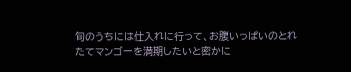旬のうちには仕入れに行って、お腹いっぱいのとれたてマンゴーを満期したいと密かに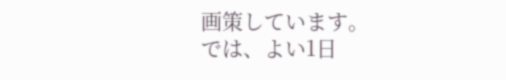画策しています。
では、よい1日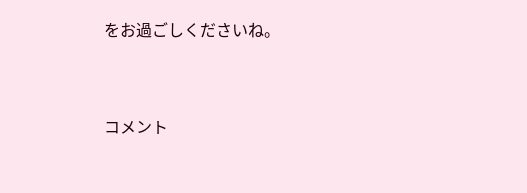をお過ごしくださいね。



コメント